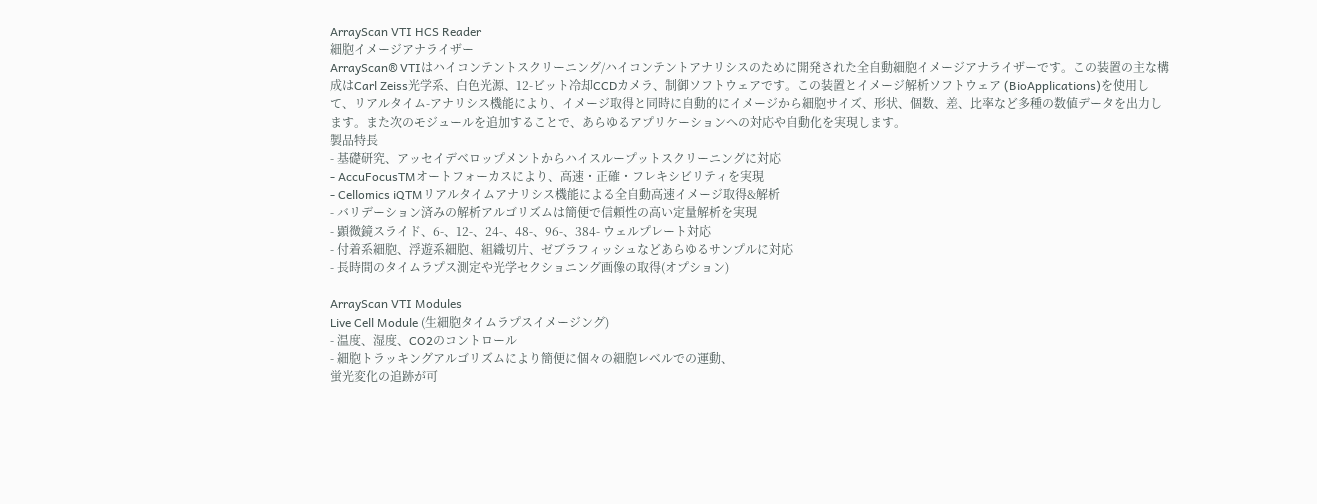ArrayScan VTI HCS Reader
細胞イメージアナライザー
ArrayScan® VTIはハイコンテントスクリーニング/ハイコンテントアナリシスのために開発された全自動細胞イメージアナライザーです。この装置の主な構成はCarl Zeiss光学系、白色光源、12-ビット冷却CCDカメラ、制御ソフトウェアです。この装置とイメージ解析ソフトウェア (BioApplications)を使用して、リアルタイム-アナリシス機能により、イメージ取得と同時に自動的にイメージから細胞サイズ、形状、個数、差、比率など多種の数値データを出力します。また次のモジュールを追加することで、あらゆるアプリケーションへの対応や自動化を実現します。
製品特長
- 基礎研究、アッセイデベロップメントからハイスループットスクリーニングに対応
- AccuFocusTMオートフォーカスにより、高速・正確・フレキシビリティを実現
- Cellomics iQTMリアルタイムアナリシス機能による全自動高速イメージ取得&解析
- バリデーション済みの解析アルゴリズムは簡便で信頼性の高い定量解析を実現
- 顕微鏡スライド、6-、12-、24-、48-、96-、384- ウェルプレート対応
- 付着系細胞、浮遊系細胞、組織切片、ゼブラフィッシュなどあらゆるサンプルに対応
- 長時間のタイムラプス測定や光学セクショニング画像の取得(オプション)

ArrayScan VTI Modules
Live Cell Module (生細胞タイムラプスイメージング)
- 温度、湿度、CO2のコントロール
- 細胞トラッキングアルゴリズムにより簡便に個々の細胞レベルでの運動、
蛍光変化の追跡が可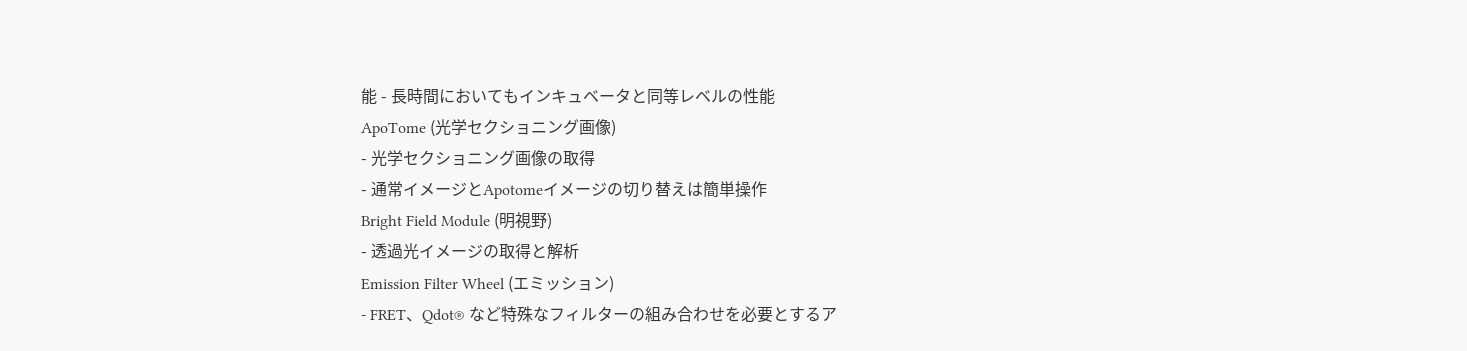能 - 長時間においてもインキュベータと同等レベルの性能
ApoTome (光学セクショニング画像)
- 光学セクショニング画像の取得
- 通常イメージとApotomeイメージの切り替えは簡単操作
Bright Field Module (明視野)
- 透過光イメージの取得と解析
Emission Filter Wheel (エミッション)
- FRET、Qdot® など特殊なフィルターの組み合わせを必要とするア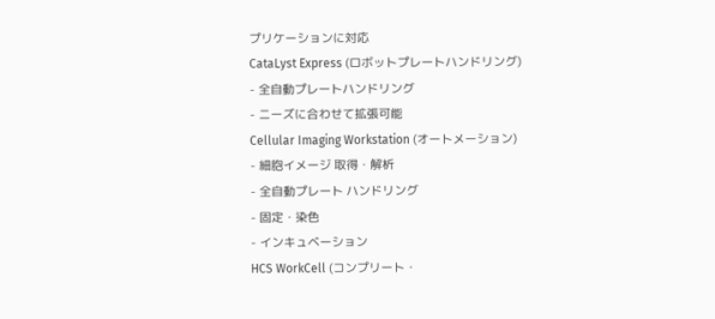プリケーションに対応
CataLyst Express (ロボットプレートハンドリング)
- 全自動プレートハンドリング
- ニーズに合わせて拡張可能
Cellular Imaging Workstation (オートメーション)
- 細胞イメージ 取得・解析
- 全自動プレート ハンドリング
- 固定・染色
- インキュベーション
HCS WorkCell (コンプリート・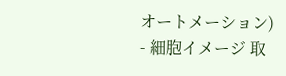オートメーション)
- 細胞イメージ 取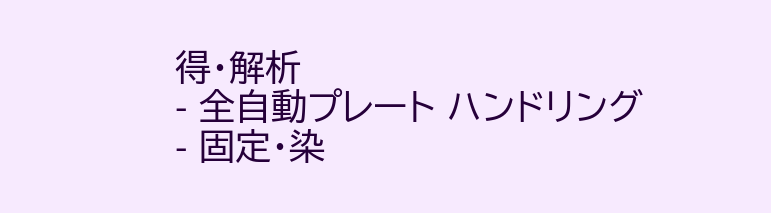得・解析
- 全自動プレート ハンドリング
- 固定・染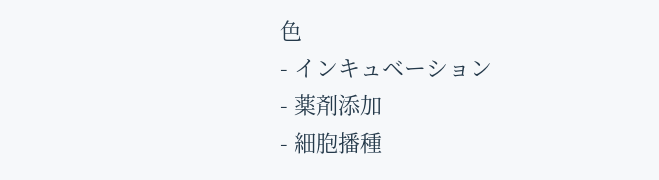色
- インキュベーション
- 薬剤添加
- 細胞播種